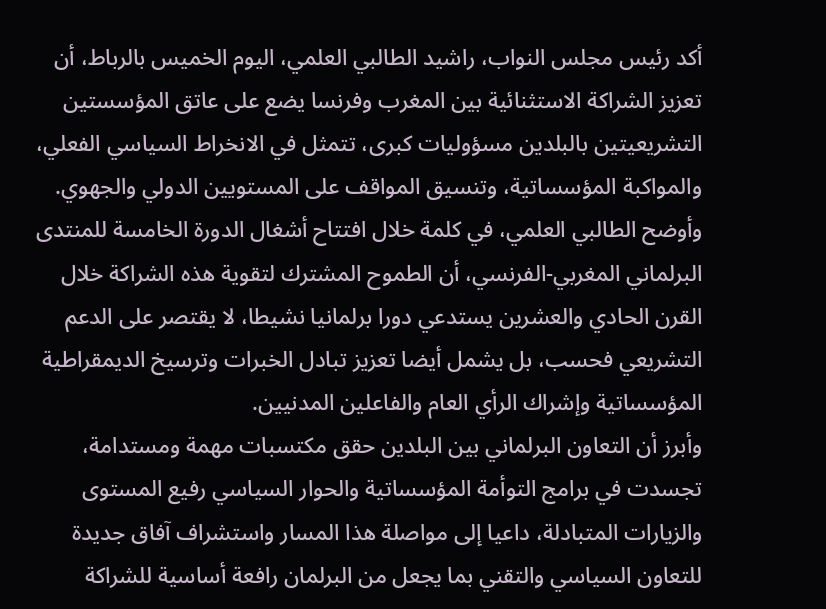أكد رئيس مجلس النواب، راشيد الطالبي العلمي، اليوم الخميس بالرباط، أن تعزيز الشراكة الاستثنائية بين المغرب وفرنسا يضع على عاتق المؤسستين التشريعيتين بالبلدين مسؤوليات كبرى، تتمثل في الانخراط السياسي الفعلي، والمواكبة المؤسساتية، وتنسيق المواقف على المستويين الدولي والجهوي.
وأوضح الطالبي العلمي، في كلمة خلال افتتاح أشغال الدورة الخامسة للمنتدى البرلماني المغربي-الفرنسي، أن الطموح المشترك لتقوية هذه الشراكة خلال القرن الحادي والعشرين يستدعي دورا برلمانيا نشيطا، لا يقتصر على الدعم التشريعي فحسب، بل يشمل أيضا تعزيز تبادل الخبرات وترسيخ الديمقراطية المؤسساتية وإشراك الرأي العام والفاعلين المدنيين.
وأبرز أن التعاون البرلماني بين البلدين حقق مكتسبات مهمة ومستدامة، تجسدت في برامج التوأمة المؤسساتية والحوار السياسي رفيع المستوى والزيارات المتبادلة، داعيا إلى مواصلة هذا المسار واستشراف آفاق جديدة للتعاون السياسي والتقني بما يجعل من البرلمان رافعة أساسية للشراكة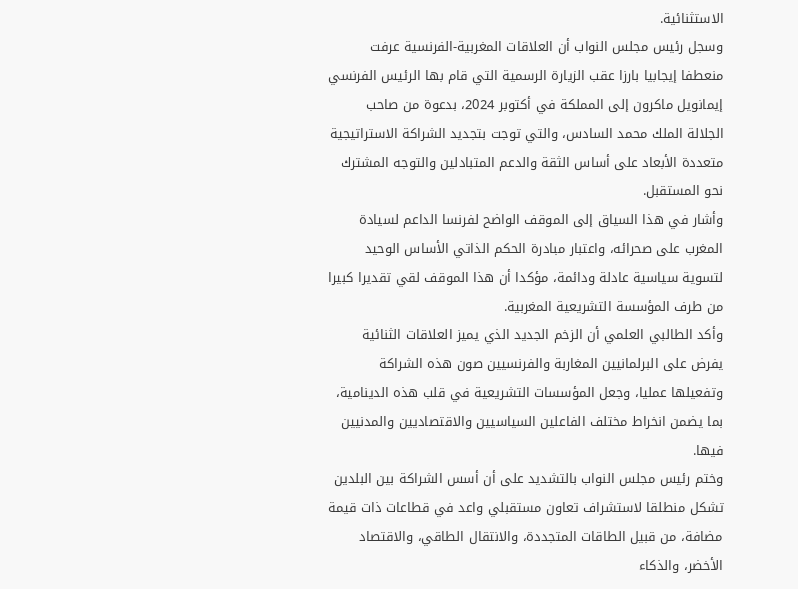الاستثنائية.
وسجل رئيس مجلس النواب أن العلاقات المغربية-الفرنسية عرفت منعطفا إيجابيا بارزا عقب الزيارة الرسمية التي قام بها الرئيس الفرنسي إيمانويل ماكرون إلى المملكة في أكتوبر 2024، بدعوة من صاحب الجلالة الملك محمد السادس، والتي توجت بتجديد الشراكة الاستراتيجية متعددة الأبعاد على أساس الثقة والدعم المتبادلين والتوجه المشترك نحو المستقبل.
وأشار في هذا السياق إلى الموقف الواضح لفرنسا الداعم لسيادة المغرب على صحرائه، واعتبار مبادرة الحكم الذاتي الأساس الوحيد لتسوية سياسية عادلة ودائمة، مؤكدا أن هذا الموقف لقي تقديرا كبيرا من طرف المؤسسة التشريعية المغربية.
وأكد الطالبي العلمي أن الزخم الجديد الذي يميز العلاقات الثنائية يفرض على البرلمانيين المغاربة والفرنسيين صون هذه الشراكة وتفعيلها عمليا، وجعل المؤسسات التشريعية في قلب هذه الدينامية، بما يضمن انخراط مختلف الفاعلين السياسيين والاقتصاديين والمدنيين فيها.
وختم رئيس مجلس النواب بالتشديد على أن أسس الشراكة بين البلدين تشكل منطلقا لاستشراف تعاون مستقبلي واعد في قطاعات ذات قيمة مضافة، من قبيل الطاقات المتجددة، والانتقال الطاقي، والاقتصاد الأخضر، والذكاء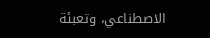الاصطناعي، وتعبئة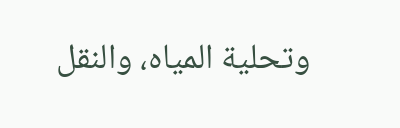وتحلية المياه، والنقل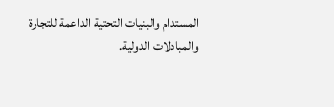المستدام والبنيات التحتية الداعمة للتجارة والمبادلات الدولية.